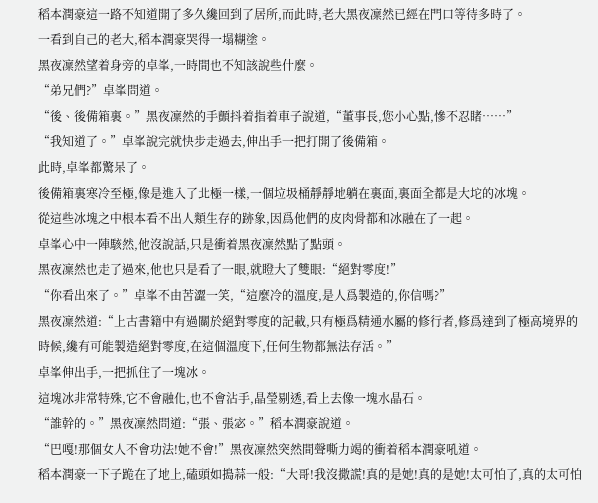稻本潤豪這一路不知道開了多久纔回到了居所,而此時,老大黑夜凜然已經在門口等待多時了。
一看到自己的老大,稻本潤豪哭得一塌糊塗。
黑夜凜然望着身旁的卓峯,一時間也不知該說些什麼。
“弟兄們?”卓峯問道。
“後、後備箱裏。”黑夜凜然的手顫抖着指着車子說道,“董事長,您小心點,慘不忍睹……”
“我知道了。”卓峯說完就快步走過去,伸出手一把打開了後備箱。
此時,卓峯都驚呆了。
後備箱裏寒冷至極,像是進入了北極一樣,一個垃圾桶靜靜地躺在裏面,裏面全都是大坨的冰塊。
從這些冰塊之中根本看不出人類生存的跡象,因爲他們的皮肉骨都和冰融在了一起。
卓峯心中一陣駭然,他沒說話,只是衝着黑夜凜然點了點頭。
黑夜凜然也走了過來,他也只是看了一眼,就瞪大了雙眼:“絕對零度!”
“你看出來了。”卓峯不由苦澀一笑,“這麼冷的溫度,是人爲製造的,你信嗎?”
黑夜凜然道:“上古書籍中有過關於絕對零度的記載,只有極爲精通水屬的修行者,修爲達到了極高境界的時候,纔有可能製造絕對零度,在這個溫度下,任何生物都無法存活。”
卓峯伸出手,一把抓住了一塊冰。
這塊冰非常特殊,它不會融化,也不會沾手,晶瑩剔透,看上去像一塊水晶石。
“誰幹的。”黑夜凜然問道:“張、張宓。”稻本潤豪說道。
“巴嘎!那個女人不會功法!她不會!”黑夜凜然突然間聲嘶力竭的衝着稻本潤豪吼道。
稻本潤豪一下子跪在了地上,磕頭如搗蒜一般:“大哥!我沒撒謊!真的是她!真的是她!太可怕了,真的太可怕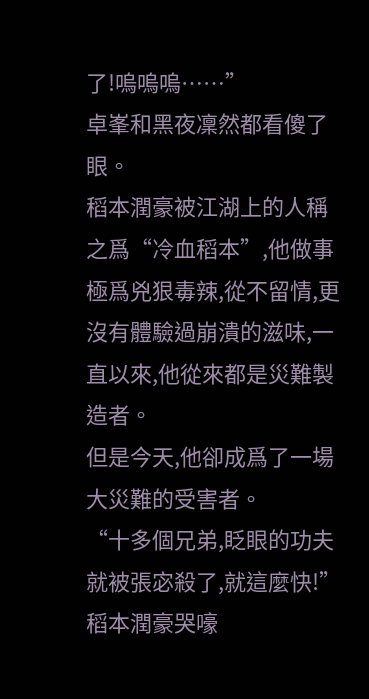了!嗚嗚嗚……”
卓峯和黑夜凜然都看傻了眼。
稻本潤豪被江湖上的人稱之爲“冷血稻本”,他做事極爲兇狠毒辣,從不留情,更沒有體驗過崩潰的滋味,一直以來,他從來都是災難製造者。
但是今天,他卻成爲了一場大災難的受害者。
“十多個兄弟,眨眼的功夫就被張宓殺了,就這麼快!”稻本潤豪哭嚎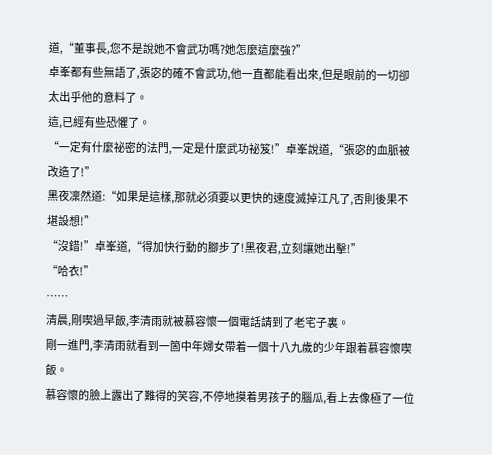道,“董事長,您不是說她不會武功嗎?她怎麼這麼強?”
卓峯都有些無語了,張宓的確不會武功,他一直都能看出來,但是眼前的一切卻太出乎他的意料了。
這,已經有些恐懼了。
“一定有什麼祕密的法門,一定是什麼武功祕笈!”卓峯說道,“張宓的血脈被改造了!”
黑夜凜然道:“如果是這樣,那就必須要以更快的速度滅掉江凡了,否則後果不堪設想!”
“沒錯!”卓峯道,“得加快行動的腳步了!黑夜君,立刻讓她出擊!”
“哈衣!”
……
清晨,剛喫過早飯,李清雨就被慕容懷一個電話請到了老宅子裏。
剛一進門,李清雨就看到一箇中年婦女帶着一個十八九歲的少年跟着慕容懷喫飯。
慕容懷的臉上露出了難得的笑容,不停地摸着男孩子的腦瓜,看上去像極了一位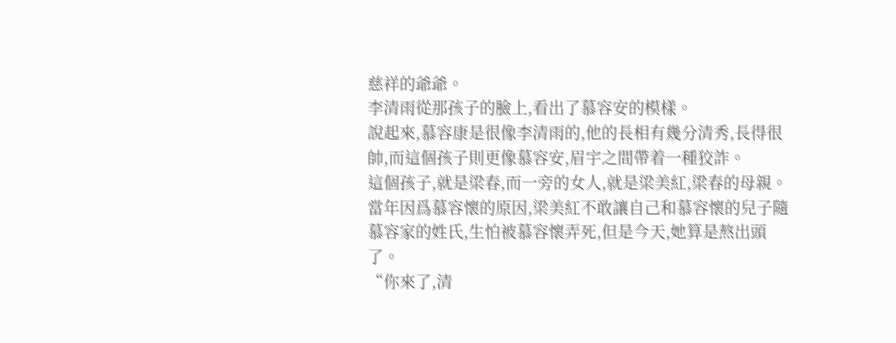慈祥的爺爺。
李清雨從那孩子的臉上,看出了慕容安的模樣。
說起來,慕容康是很像李清雨的,他的長相有幾分清秀,長得很帥,而這個孩子則更像慕容安,眉宇之間帶着一種狡詐。
這個孩子,就是梁春,而一旁的女人,就是梁美紅,梁春的母親。
當年因爲慕容懷的原因,梁美紅不敢讓自己和慕容懷的兒子隨慕容家的姓氏,生怕被慕容懷弄死,但是今天,她算是熬出頭了。
“你來了,清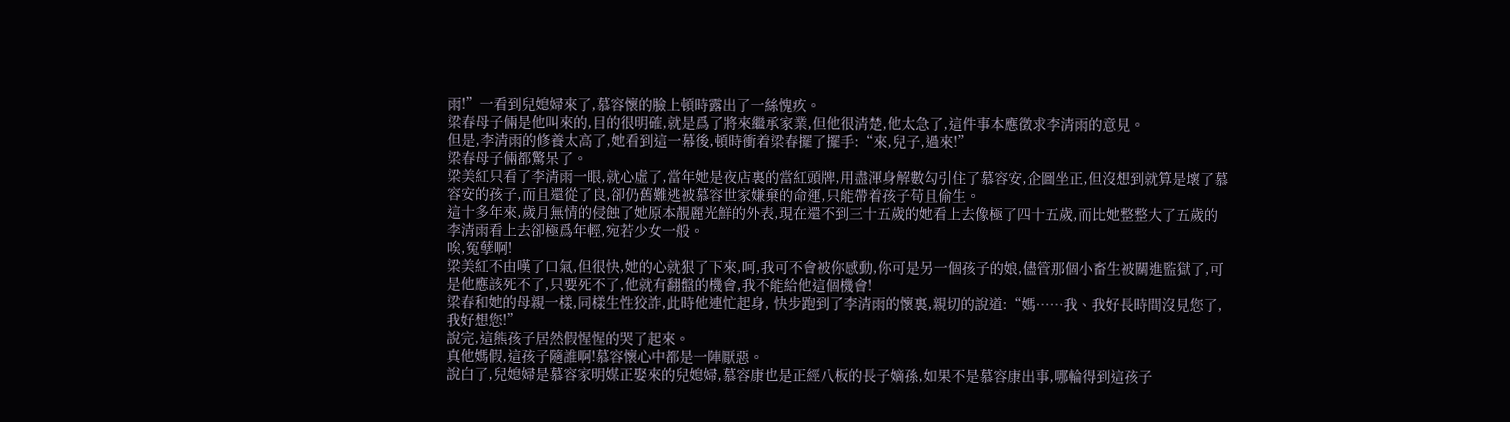雨!”一看到兒媳婦來了,慕容懷的臉上頓時露出了一絲愧疚。
梁春母子倆是他叫來的,目的很明確,就是爲了將來繼承家業,但他很清楚,他太急了,這件事本應徵求李清雨的意見。
但是,李清雨的修養太高了,她看到這一幕後,頓時衝着梁春擺了擺手:“來,兒子,過來!”
梁春母子倆都驚呆了。
梁美紅只看了李清雨一眼,就心虛了,當年她是夜店裏的當紅頭牌,用盡渾身解數勾引住了慕容安,企圖坐正,但沒想到就算是壞了慕容安的孩子,而且還從了良,卻仍舊難逃被慕容世家嫌棄的命運,只能帶着孩子苟且偷生。
這十多年來,歲月無情的侵蝕了她原本靚麗光鮮的外表,現在還不到三十五歲的她看上去像極了四十五歲,而比她整整大了五歲的李清雨看上去卻極爲年輕,宛若少女一般。
唉,冤孽啊!
梁美紅不由嘆了口氣,但很快,她的心就狠了下來,呵,我可不會被你感動,你可是另一個孩子的娘,儘管那個小畜生被關進監獄了,可是他應該死不了,只要死不了,他就有翻盤的機會,我不能給他這個機會!
梁春和她的母親一樣,同樣生性狡詐,此時他連忙起身, 快步跑到了李清雨的懷裏,親切的說道:“媽……我、我好長時間沒見您了,我好想您!”
說完,這熊孩子居然假惺惺的哭了起來。
真他媽假,這孩子隨誰啊!慕容懷心中都是一陣厭惡。
說白了,兒媳婦是慕容家明媒正娶來的兒媳婦,慕容康也是正經八板的長子嫡孫,如果不是慕容康出事,哪輪得到這孩子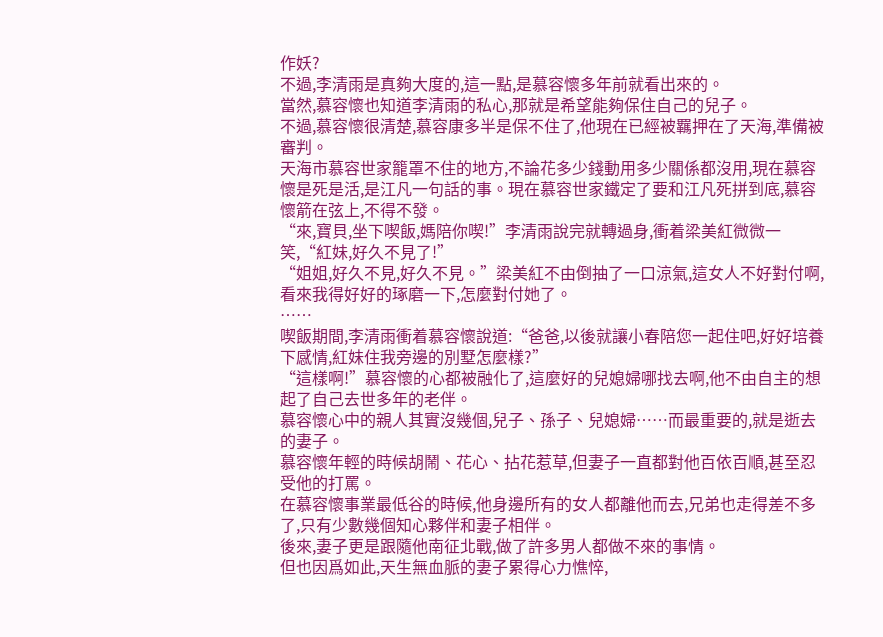作妖?
不過,李清雨是真夠大度的,這一點,是慕容懷多年前就看出來的。
當然,慕容懷也知道李清雨的私心,那就是希望能夠保住自己的兒子。
不過,慕容懷很清楚,慕容康多半是保不住了,他現在已經被羈押在了天海,準備被審判。
天海市慕容世家籠罩不住的地方,不論花多少錢動用多少關係都沒用,現在慕容懷是死是活,是江凡一句話的事。現在慕容世家鐵定了要和江凡死拼到底,慕容懷箭在弦上,不得不發。
“來,寶貝,坐下喫飯,媽陪你喫!”李清雨說完就轉過身,衝着梁美紅微微一笑,“紅妹,好久不見了!”
“姐姐,好久不見,好久不見。”梁美紅不由倒抽了一口涼氣,這女人不好對付啊,看來我得好好的琢磨一下,怎麼對付她了。
……
喫飯期間,李清雨衝着慕容懷說道:“爸爸,以後就讓小春陪您一起住吧,好好培養下感情,紅妹住我旁邊的別墅怎麼樣?”
“這樣啊!”慕容懷的心都被融化了,這麼好的兒媳婦哪找去啊,他不由自主的想起了自己去世多年的老伴。
慕容懷心中的親人其實沒幾個,兒子、孫子、兒媳婦……而最重要的,就是逝去的妻子。
慕容懷年輕的時候胡鬧、花心、拈花惹草,但妻子一直都對他百依百順,甚至忍受他的打罵。
在慕容懷事業最低谷的時候,他身邊所有的女人都離他而去,兄弟也走得差不多了,只有少數幾個知心夥伴和妻子相伴。
後來,妻子更是跟隨他南征北戰,做了許多男人都做不來的事情。
但也因爲如此,天生無血脈的妻子累得心力憔悴,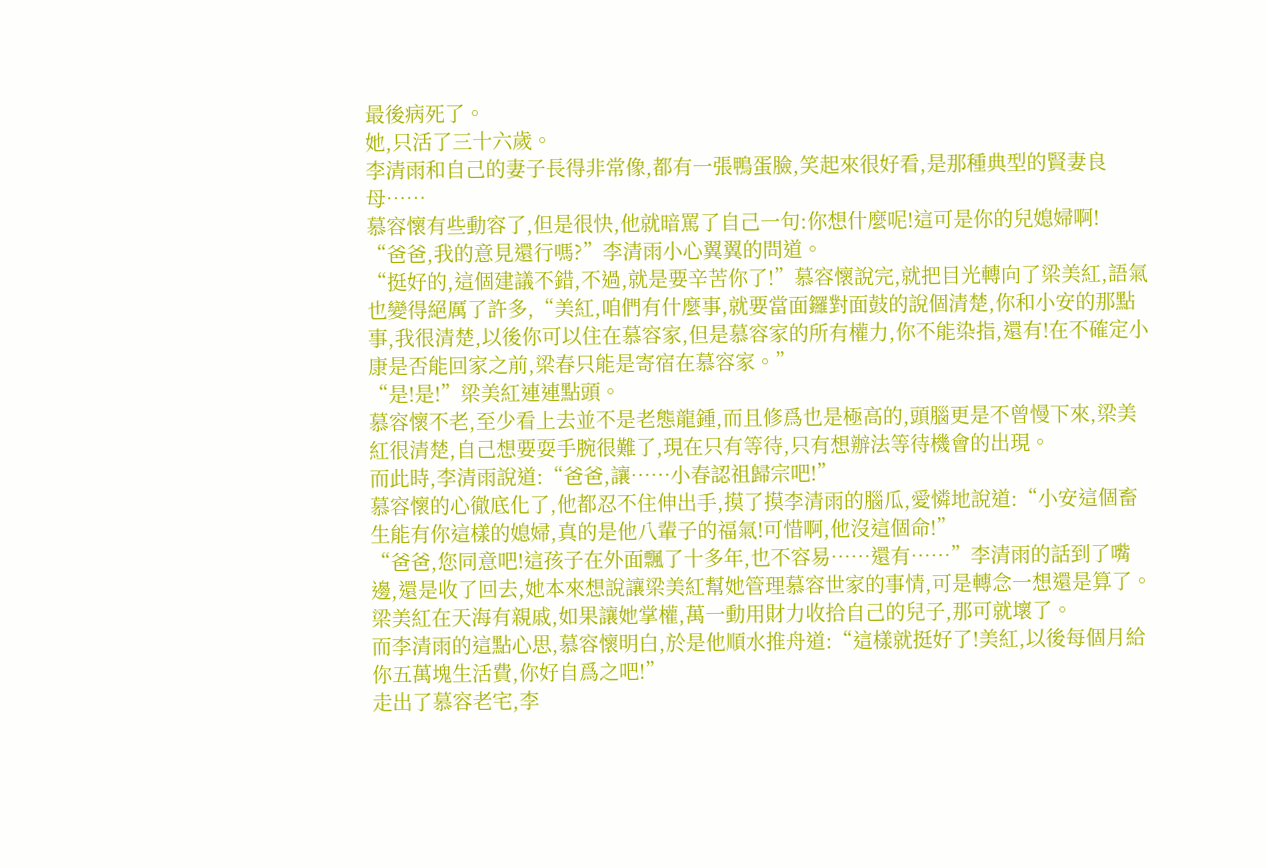最後病死了。
她,只活了三十六歲。
李清雨和自己的妻子長得非常像,都有一張鴨蛋臉,笑起來很好看,是那種典型的賢妻良母……
慕容懷有些動容了,但是很快,他就暗罵了自己一句:你想什麼呢!這可是你的兒媳婦啊!
“爸爸,我的意見還行嗎?”李清雨小心翼翼的問道。
“挺好的,這個建議不錯,不過,就是要辛苦你了!”慕容懷說完,就把目光轉向了梁美紅,語氣也變得絕厲了許多,“美紅,咱們有什麼事,就要當面鑼對面鼓的說個清楚,你和小安的那點事,我很清楚,以後你可以住在慕容家,但是慕容家的所有權力,你不能染指,還有!在不確定小康是否能回家之前,梁春只能是寄宿在慕容家。”
“是!是!”梁美紅連連點頭。
慕容懷不老,至少看上去並不是老態龍鍾,而且修爲也是極高的,頭腦更是不曾慢下來,梁美紅很清楚,自己想要耍手腕很難了,現在只有等待,只有想辦法等待機會的出現。
而此時,李清雨說道:“爸爸,讓……小春認祖歸宗吧!”
慕容懷的心徹底化了,他都忍不住伸出手,摸了摸李清雨的腦瓜,愛憐地說道:“小安這個畜生能有你這樣的媳婦,真的是他八輩子的福氣!可惜啊,他沒這個命!”
“爸爸,您同意吧!這孩子在外面飄了十多年,也不容易……還有……”李清雨的話到了嘴邊,還是收了回去,她本來想說讓梁美紅幫她管理慕容世家的事情,可是轉念一想還是算了。
梁美紅在天海有親戚,如果讓她掌權,萬一動用財力收拾自己的兒子,那可就壞了。
而李清雨的這點心思,慕容懷明白,於是他順水推舟道:“這樣就挺好了!美紅,以後每個月給你五萬塊生活費,你好自爲之吧!”
走出了慕容老宅,李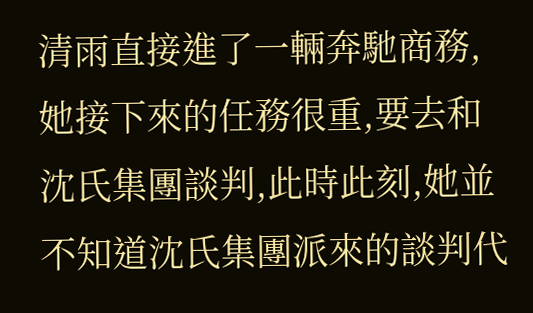清雨直接進了一輛奔馳商務,她接下來的任務很重,要去和沈氏集團談判,此時此刻,她並不知道沈氏集團派來的談判代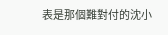表是那個難對付的沈小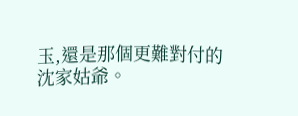玉,還是那個更難對付的沈家姑爺。